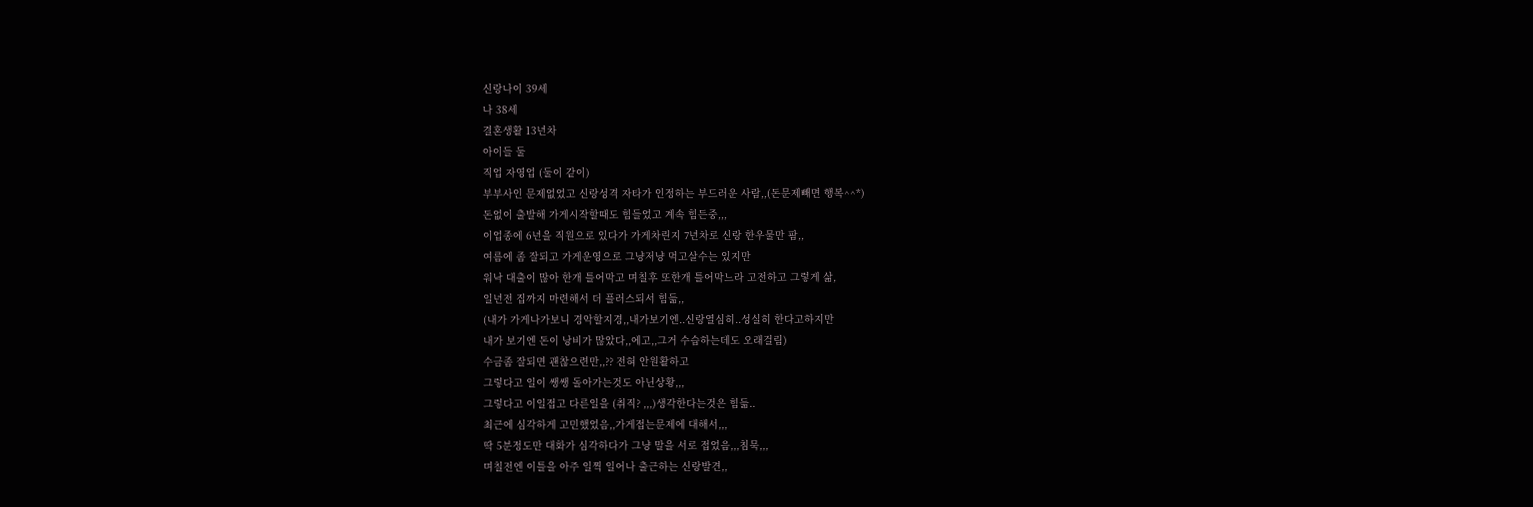신랑나이 39세
나 38세
결혼생활 13년차
아이들 둘
직업 자영업 (둘이 같이)
부부사인 문제없었고 신랑성격 자타가 인정하는 부드러운 사람,,(돈문제빼면 행복^^*)
돈없이 출발해 가게시작할때도 힘들었고 계속 힘든중,,,
이업종에 6년을 직원으로 있다가 가게차린지 7년차로 신랑 한우물만 팜,,
여름에 좀 잘되고 가게운영으로 그냥저냥 먹고살수는 있지만
워낙 대출이 많아 한개 틀어막고 며칠후 또한개 틀어막느라 고전하고 그렇게 삶,
일년전 집까지 마련해서 더 플러스되서 힘듦,,
(내가 가게나가보니 경악할지경,,내가보기엔..신랑열심히..성실히 한다고하지만
내가 보기엔 돈이 낭비가 많았다,,에고,,그거 수습하는데도 오래걸림)
수금좀 잘되면 괜찮으련만,,?? 전혀 안원활하고
그렇다고 일이 쌩쌩 돌아가는것도 아닌상황,,,
그렇다고 이일접고 다른일을 (취직? ,,,)생각한다는것은 힘듦..
최근에 심각하게 고민했었음,,가게접는문제에 대해서,,,
딱 5분정도만 대화가 심각하다가 그냥 말을 서로 접었음,,,침묵,,,
며칠전엔 이틀을 아주 일찍 일어나 출근하는 신랑발견,,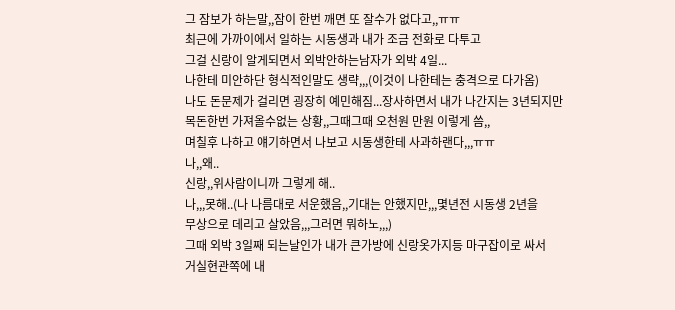그 잠보가 하는말,,잠이 한번 깨면 또 잘수가 없다고,,ㅠㅠ
최근에 가까이에서 일하는 시동생과 내가 조금 전화로 다투고
그걸 신랑이 알게되면서 외박안하는남자가 외박 4일...
나한테 미안하단 형식적인말도 생략,,,(이것이 나한테는 충격으로 다가옴)
나도 돈문제가 걸리면 굉장히 예민해짐...장사하면서 내가 나간지는 3년되지만
목돈한번 가져올수없는 상황,,그때그때 오천원 만원 이렇게 씀,,
며칠후 나하고 얘기하면서 나보고 시동생한테 사과하랜다,,,ㅠㅠ
나,,왜..
신랑,,위사람이니까 그렇게 해..
나,,,못해..(나 나름대로 서운했음,,기대는 안했지만,,,몇년전 시동생 2년을
무상으로 데리고 살았음,,,그러면 뭐하노,,,)
그때 외박 3일째 되는날인가 내가 큰가방에 신랑옷가지등 마구잡이로 싸서
거실현관쪽에 내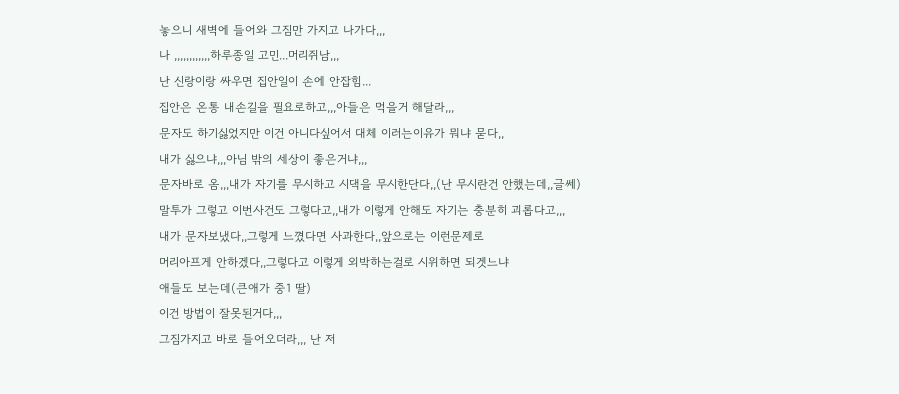놓으니 새벽에 들어와 그짐만 가지고 나가다,,,
나 ,,,,,,,,,,,,하루종일 고민...머리쥐남,,,
난 신랑이랑 싸우면 집안일이 손에 안잡힘...
집안은 온통 내손길을 필요로하고,,,아들은 먹을거 해달라,,,
문자도 하기싫었지만 이건 아니다싶어서 대체 이러는이유가 뭐냐 묻다,,
내가 싫으냐,,,아님 밖의 세상이 좋은거냐,,,
문자바로 옴,,,내가 자기를 무시하고 시댁을 무시한단다,,(난 무시란건 안했는데,,글쎄)
말투가 그렇고 이번사건도 그렇다고,,내가 이렇게 안해도 자기는 충분히 괴롭다고,,,
내가 문자보냈다,,그렇게 느꼈다면 사과한다,,앞으로는 이런문제로
머리아프게 안하겠다,,그렇다고 이렇게 외박하는걸로 시위하면 되겟느냐
애들도 보는데(큰애가 중1 딸)
이건 방법이 잘못된거다,,,
그짐가지고 바로 들어오더라,,, 난 저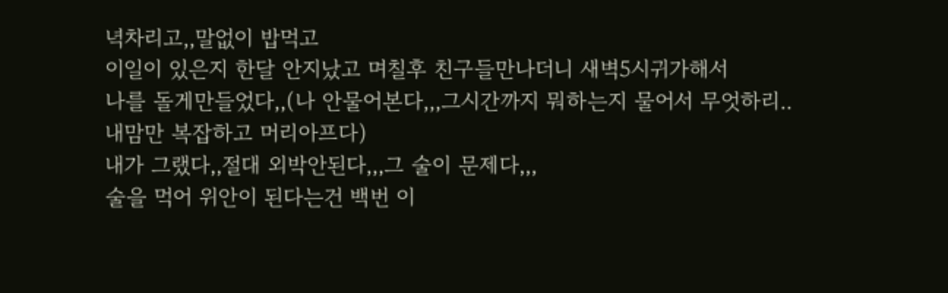녁차리고,,말없이 밥먹고
이일이 있은지 한달 안지났고 며칠후 친구들만나더니 새벽5시귀가해서
나를 돌게만들었다,,(나 안물어본다,,,그시간까지 뭐하는지 물어서 무엇하리..
내맘만 복잡하고 머리아프다)
내가 그랬다,,절대 외박안된다,,,그 술이 문제다,,,
술을 먹어 위안이 된다는건 백번 이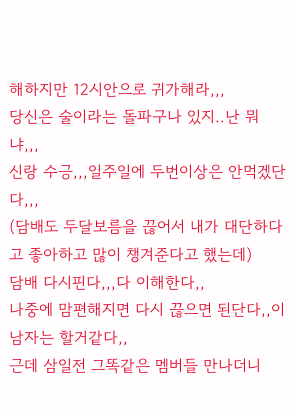해하지만 12시안으로 귀가해라,,,
당신은 술이라는 돌파구나 있지..난 뭐냐,,,
신랑 수긍,,,일주일에 두번이상은 안먹겠단다,,,
(담배도 두달보름을 끊어서 내가 대단하다고 좋아하고 많이 챙겨준다고 했는데)
담배 다시핀다,,,다 이해한다,,
나중에 맘편해지면 다시 끊으면 된단다,,이남자는 할거같다,,
근데 삼일전 그똑같은 멤버들 만나더니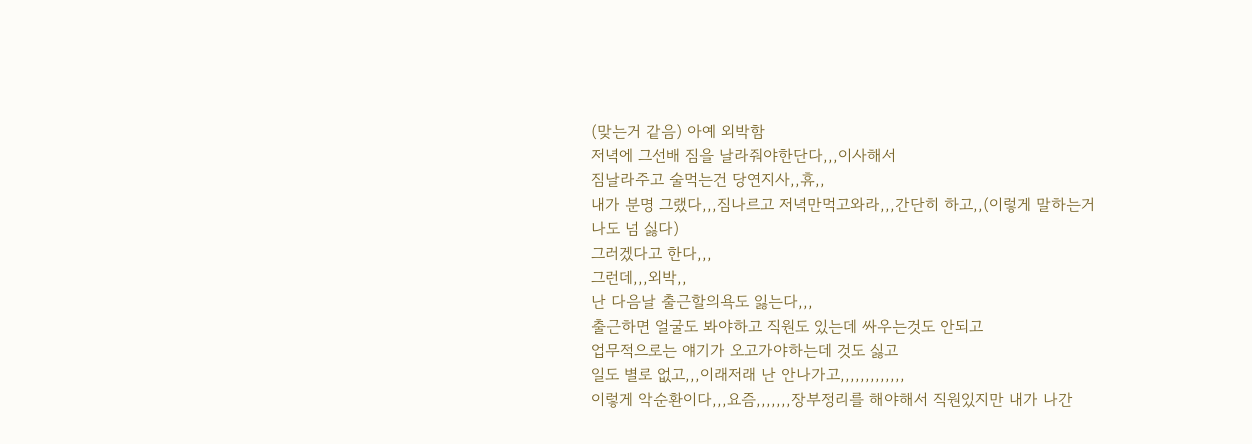(맞는거 같음) 아예 외박함
저녁에 그선배 짐을 날라줘야한단다,,,이사해서
짐날라주고 술먹는건 당연지사,,휴,,
내가 분명 그랬다,,,짐나르고 저녁만먹고와라,,,간단히 하고,,(이렇게 말하는거
나도 넘 싫다)
그러겠다고 한다,,,
그런데,,,외박,,
난 다음날 출근할의욕도 잃는다,,,
출근하면 얼굴도 봐야하고 직원도 있는데 싸우는것도 안되고
업무적으로는 얘기가 오고가야하는데 것도 싫고
일도 별로 없고,,,이래저래 난 안나가고,,,,,,,,,,,,,
이렇게 악순환이다,,,요즘,,,,,,,장부정리를 해야해서 직원있지만 내가 나간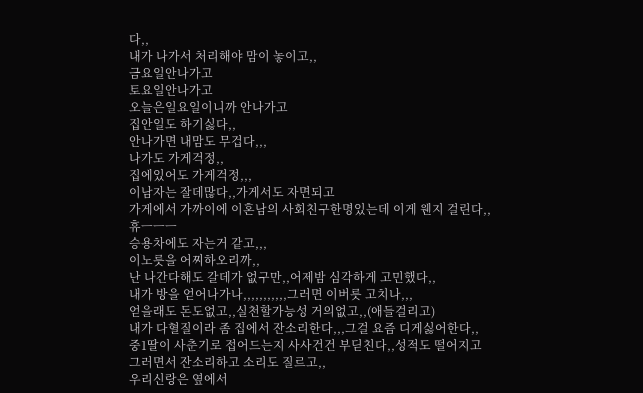다,,
내가 나가서 처리해야 맘이 놓이고,,
금요일안나가고
토요일안나가고
오늘은일요일이니까 안나가고
집안일도 하기싫다,,
안나가면 내맘도 무겁다,,,
나가도 가게걱정,,
집에있어도 가게걱정,,,
이남자는 잘데많다,,가게서도 자면되고
가게에서 가까이에 이혼남의 사회친구한명있는데 이게 웬지 걸린다,,
휴ㅡㅡㅡ
승용차에도 자는거 같고,,,
이노릇을 어찌하오리까,,
난 나간다해도 갈데가 없구만,,어제밤 심각하게 고민했다,,
내가 방을 얻어나가나,,,,,,,,,,,그러면 이버릇 고치나,,,
얻을래도 돈도없고,,실천할가능성 거의없고,,(애들걸리고)
내가 다혈질이라 좀 집에서 잔소리한다,,,그걸 요즘 디게싫어한다,,
중1딸이 사춘기로 접어드는지 사사건건 부딛친다,,성적도 떨어지고
그러면서 잔소리하고 소리도 질르고,,
우리신랑은 옆에서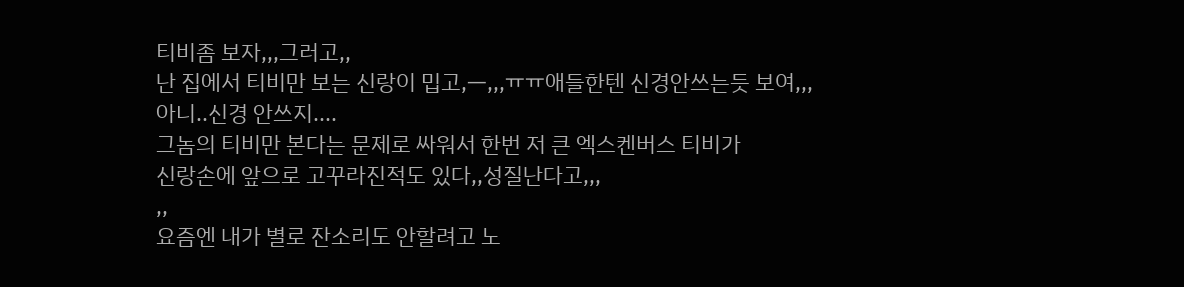티비좀 보자,,,그러고,,
난 집에서 티비만 보는 신랑이 밉고,ㅡ,,,ㅠㅠ애들한텐 신경안쓰는듯 보여,,,
아니..신경 안쓰지....
그놈의 티비만 본다는 문제로 싸워서 한번 저 큰 엑스켄버스 티비가
신랑손에 앞으로 고꾸라진적도 있다,,성질난다고,,,
,,
요즘엔 내가 별로 잔소리도 안할려고 노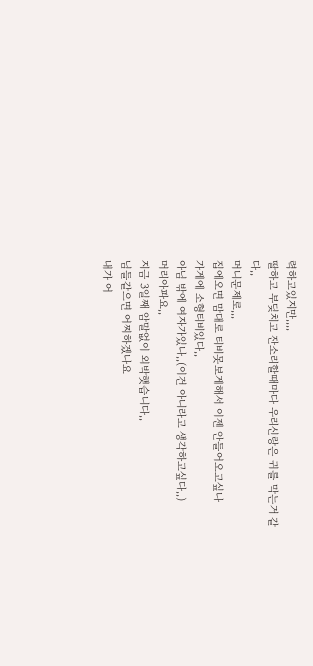력하고있지만,,,,
딸하고 부딪치고 잔소리할때마다 우리신랑은 귀를 막는거 같다,,
머니문제로,,,
집에오면 맘대로 티비못보게해서 이젠 안들어오고싶나
가게에 소형티비있다,,
아님 밖에 여자가있나,,(이건 아니라고 생각하고싶다,,)
머리아파요,,
지금 3일째 암말없이 외박햇습니다,,
님들같으면 어찌하겠나요
내가 어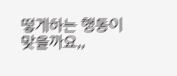떻게하는 행동이 맞을까요,,